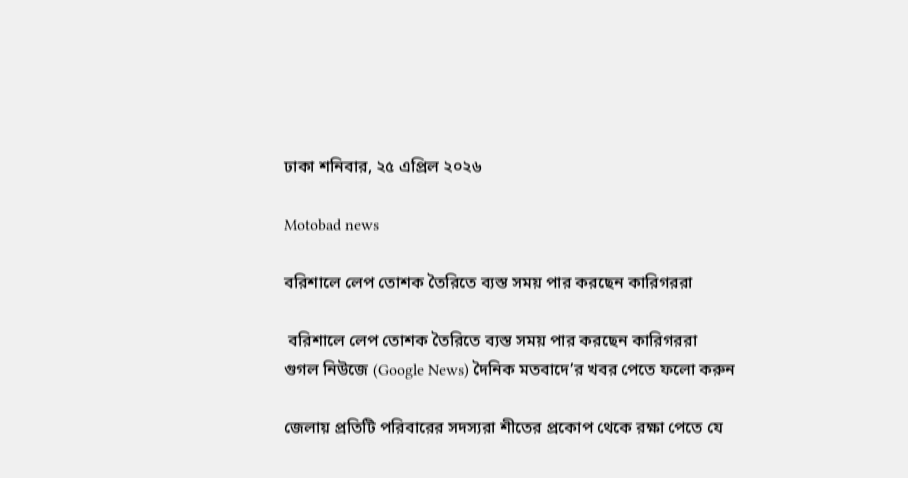ঢাকা শনিবার, ২৫ এপ্রিল ২০২৬

Motobad news

বরিশালে লেপ তোশক তৈরিতে ব্যস্ত সময় পার করছেন কারিগররা

 বরিশালে লেপ তোশক তৈরিতে ব্যস্ত সময় পার করছেন কারিগররা
গুগল নিউজে (Google News) দৈনিক মতবাদে’র খবর পেতে ফলো করুন

জেলায় প্রতিটি পরিবারের সদস্যরা শীতের প্রকোপ থেকে রক্ষা পেতে যে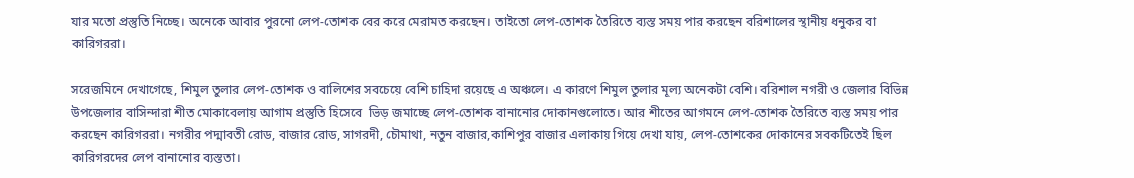যার মতো প্রস্তুতি নিচ্ছে। অনেকে আবার পুরনো লেপ-তোশক বের করে মেরামত করছেন। তাইতো লেপ-তোশক তৈরিতে ব্যস্ত সময় পার করছেন বরিশালের স্থানীয় ধনুকর বা কারিগররা।

সরেজমিনে দেখাগেছে, শিমুল তুলার লেপ-তোশক ও বালিশের সবচেয়ে বেশি চাহিদা রয়েছে এ অঞ্চলে। এ কারণে শিমুল তুলার মূল্য অনেকটা বেশি। বরিশাল নগরী ও জেলার বিভিন্ন উপজেলার বাসিন্দারা শীত মোকাবেলায় আগাম প্রস্তুতি হিসেবে  ভিড় জমাচ্ছে লেপ-তোশক বানানোর দোকানগুলোতে। আর শীতের আগমনে লেপ-তোশক তৈরিতে ব্যস্ত সময় পার করছেন কারিগররা। নগরীর পদ্মাবতী রোড, বাজার রোড, সাগরদী, চৌমাথা, নতুন বাজার,কাশিপুর বাজার এলাকায় গিয়ে দেখা যায়, লেপ-তোশকের দোকানের সবকটিতেই ছিল কারিগরদের লেপ বানানোর ব্যস্ততা।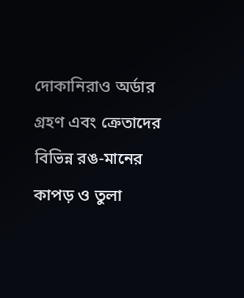দোকানিরাও অর্ডার গ্রহণ এবং ক্রেতাদের বিভিন্ন রঙ-মানের কাপড় ও তুলা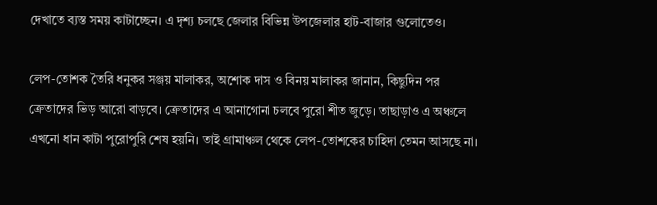দেখাতে ব্যস্ত সময় কাটাচ্ছেন। এ দৃশ্য চলছে জেলার বিভিন্ন উপজেলার হাট-বাজার গুলোতেও।

লেপ-তোশক তৈরি ধনুকর সঞ্জয় মালাকর, অশোক দাস ও বিনয় মালাকর জানান, কিছুদিন পর ক্রেতাদের ভিড় আরো বাড়বে। ক্রেতাদের এ আনাগোনা চলবে পুরো শীত জুড়ে। তাছাড়াও এ অঞ্চলে এখনো ধান কাটা পুরোপুরি শেষ হয়নি। তাই গ্রামাঞ্চল থেকে লেপ-তোশকের চাহিদা তেমন আসছে না।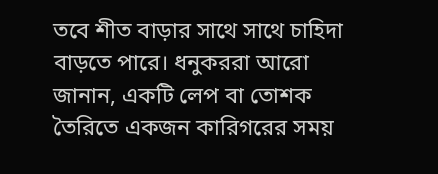তবে শীত বাড়ার সাথে সাথে চাহিদা বাড়তে পারে। ধনুকররা আরো জানান, একটি লেপ বা তোশক তৈরিতে একজন কারিগরের সময়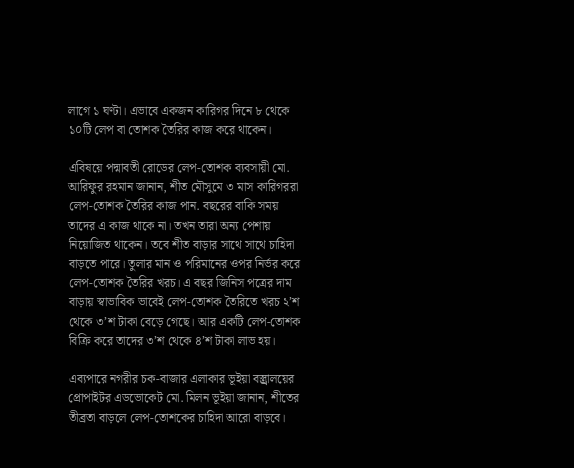লাগে ১ ঘণ্টা। এভাবে একজন কারিগর দিনে ৮ থেকে ১০টি লেপ বা তোশক তৈরির কাজ করে থাকেন।

এবিষয়ে পদ্মাবতী রোডের লেপ-তোশক ব্যবসায়ী মো. আরিফুর রহমান জানান, শীত মৌসুমে ৩ মাস কারিগররা লেপ-তোশক তৈরির কাজ পান. বছরের বাকি সময় তাদের এ কাজ থাকে না। তখন তারা অন্য পেশায় নিয়োজিত থাকেন। তবে শীত বাড়ার সাথে সাথে চাহিদা বাড়তে পারে। তুলার মান ও পরিমানের ওপর নির্ভর করে লেপ-তোশক তৈরির খরচ। এ বছর জিনিস পত্রের দাম বাড়ায় স্বাভাবিক ভাবেই লেপ-তোশক তৈরিতে খরচ ২’শ থেকে ৩’শ টাকা বেড়ে গেছে। আর একটি লেপ-তোশক বিক্রি করে তাদের ৩’শ থেকে ৪’শ টাকা লাভ হয়।

এব্যপারে নগরীর চক-বাজার এলাকার ভূইয়া বস্ত্র্রালয়ের প্রোপাইটর এডভোকেট মো. মিলন ভূইয়া জানান, শীতের তীব্রতা বাড়লে লেপ-তোশকের চাহিদা আরো বাড়বে।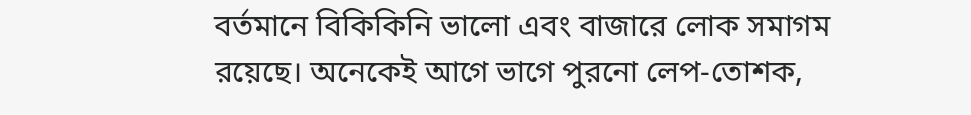বর্তমানে বিকিকিনি ভালো এবং বাজারে লোক সমাগম রয়েছে। অনেকেই আগে ভাগে পুরনো লেপ-তোশক,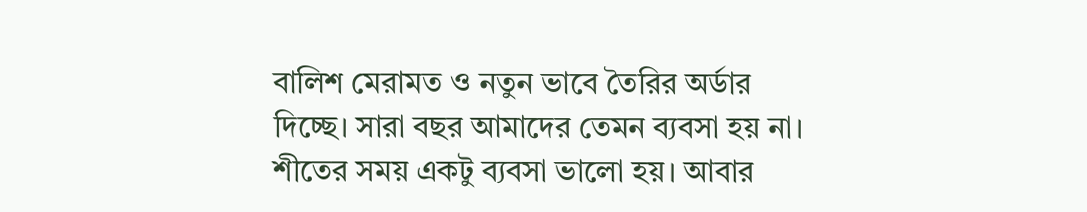বালিশ মেরামত ও নতুন ভাবে তৈরির অর্ডার দিচ্ছে। সারা বছর আমাদের তেমন ব্যবসা হয় না। শীতের সময় একটু ব্যবসা ভালো হয়। আবার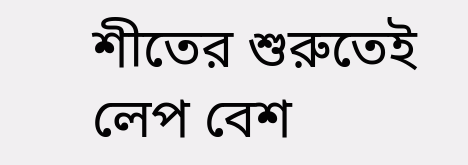শীতের শুরুতেই লেপ বেশ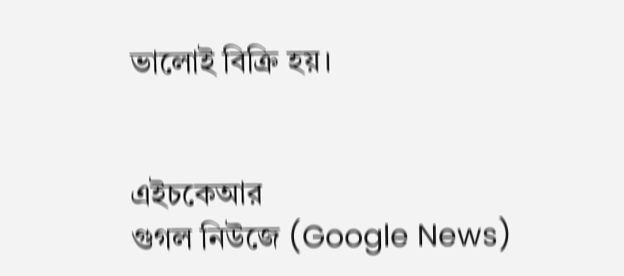ভালোই বিক্রি হয়।


এইচকেআর
গুগল নিউজে (Google News)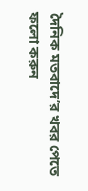দৈনিক মতবাদে’র খবর পেতে ফলো করুন